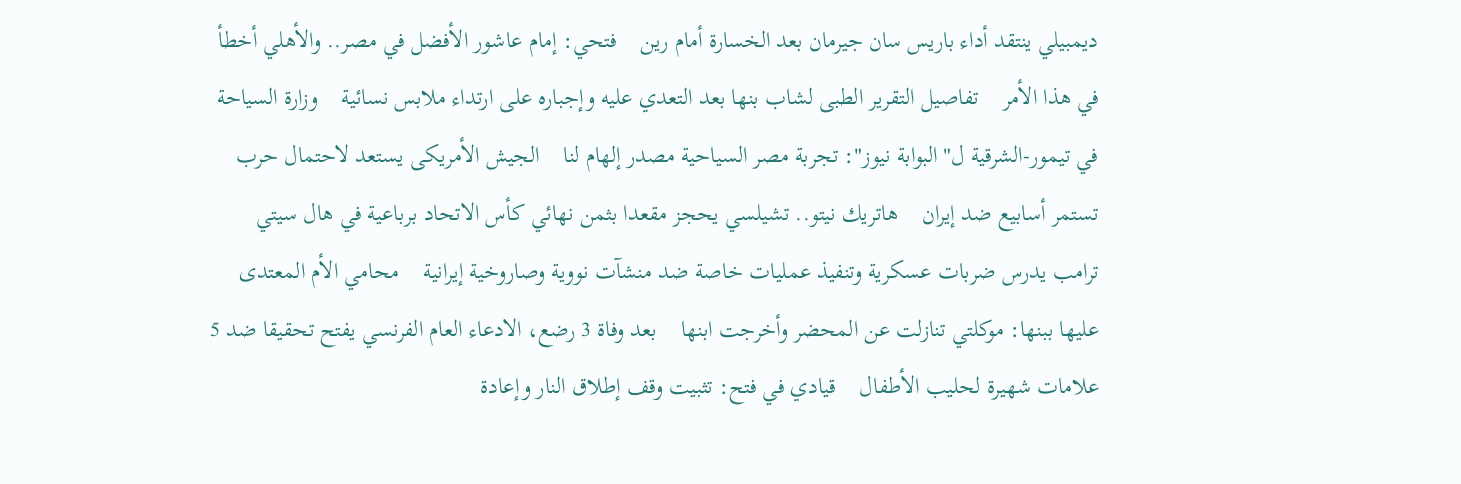ديمبيلي ينتقد أداء باريس سان جيرمان بعد الخسارة أمام رين    فتحي: إمام عاشور الأفضل في مصر.. والأهلي أخطأ في هذا الأمر    تفاصيل التقرير الطبى لشاب بنها بعد التعدي عليه وإجباره على ارتداء ملابس نسائية    وزارة السياحة في تيمور-الشرقية ل"البوابة نيوز": تجربة مصر السياحية مصدر إلهام لنا    الجيش الأمريكى يستعد لاحتمال حرب تستمر أسابيع ضد إيران    هاتريك نيتو.. تشيلسي يحجز مقعدا بثمن نهائي كأس الاتحاد برباعية في هال سيتي    ترامب يدرس ضربات عسكرية وتنفيذ عمليات خاصة ضد منشآت نووية وصاروخية إيرانية    محامي الأم المعتدى عليها ببنها: موكلتي تنازلت عن المحضر وأخرجت ابنها    بعد وفاة 3 رضع، الادعاء العام الفرنسي يفتح تحقيقا ضد 5 علامات شهيرة لحليب الأطفال    قيادي في فتح: تثبيت وقف إطلاق النار وإعادة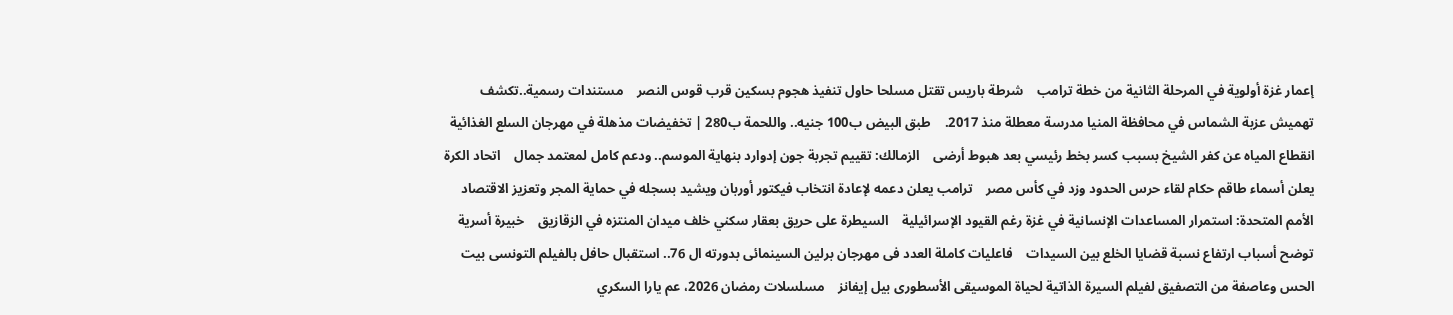إعمار غزة أولوية في المرحلة الثانية من خطة ترامب    شرطة باريس تقتل مسلحا حاول تنفيذ هجوم بسكين قرب قوس النصر    مستندات رسمية..تكشف تهميش عزبة الشماس في محافظة المنيا مدرسة معطلة منذ 2017.    طبق البيض ب100 جنيه.. واللحمة ب280 | تخفيضات مذهلة في مهرجان السلع الغذائية    انقطاع المياه عن كفر الشيخ بسبب كسر بخط رئيسي بعد هبوط أرضى    الزمالك: تقييم تجربة جون إدوارد بنهاية الموسم.. ودعم كامل لمعتمد جمال    اتحاد الكرة يعلن أسماء طاقم حكام لقاء حرس الحدود وزد في كأس مصر    ترامب يعلن دعمه لإعادة انتخاب فيكتور أوربان ويشيد بسجله في حماية المجر وتعزيز الاقتصاد    الأمم المتحدة: استمرار المساعدات الإنسانية في غزة رغم القيود الإسرائيلية    السيطرة على حريق بعقار سكني خلف ميدان المنتزه في الزقازيق    خبيرة أسرية توضح أسباب ارتفاع نسبة قضايا الخلع بين السيدات    فاعليات كاملة العدد فى مهرجان برلين السينمائى بدورته ال 76.. استقبال حافل بالفيلم التونسى بيت الحس وعاصفة من التصفيق لفيلم السيرة الذاتية لحياة الموسيقى الأسطورى بيل إيفانز    مسلسلات رمضان 2026، عم يارا السكري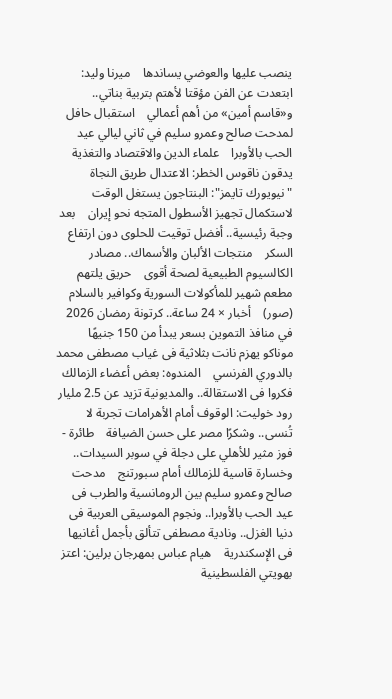ينصب عليها والعوضي يساندها    ميرنا وليد: ابتعدت عن الفن مؤقتا لأهتم بتربية بناتي.. و«قاسم أمين» من أهم أعمالي    استقبال حافل لمدحت صالح وعمرو سليم في ثاني ليالي عيد الحب بالأوبرا    علماء الدين والاقتصاد والتغذية يدقون ناقوس الخطر: الاعتدال طريق النجاة    "نيويورك تايمز": البنتاجون يستغل الوقت لاستكمال تجهيز الأسطول المتجه نحو إيران    بعد وجبة رئيسية.. أفضل توقيت للحلوى دون ارتفاع السكر    منتجات الألبان والأسماك.. مصادر الكالسيوم الطبيعية لصحة أقوى    حريق يلتهم مطعم شهير للمأكولات السورية وكوافير بالسلام (صور)    أخبار × 24 ساعة.. كرتونة رمضان 2026 في منافذ التموين بسعر يبدأ من 150 جنيهًا    موناكو يهزم نانت بثلاثية فى غياب مصطفى محمد بالدوري الفرنسي    المندوه: بعض أعضاء الزمالك فكروا فى الاستقالة.. والمديونية تزيد عن 2.5 مليار    رود خوليت: الوقوف أمام الأهرامات تجربة لا تُنسى.. وشكرًا مصر على حسن الضيافة    طائرة - فوز مثير للأهلي على دجلة في سوبر السيدات.. وخسارة قاسية للزمالك أمام سبورتنج    مدحت صالح وعمرو سليم بين الرومانسية والطرب فى عيد الحب بالأوبرا.. ونجوم الموسيقى العربية فى دنيا الغزل.. ونادية مصطفى تتألق بأجمل أغانيها فى الإسكندرية    هيام عباس بمهرجان برلين: اعتز بهويتي الفلسطينية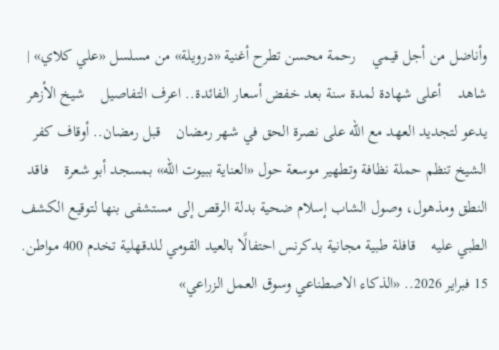وأناضل من أجل قيمي    رحمة محسن تطرح أغنية «درويلة» من مسلسل «علي كلاي» | شاهد    أعلى شهادة لمدة سنة بعد خفض أسعار الفائدة.. اعرف التفاصيل    شيخ الأزهر يدعو لتجديد العهد مع الله على نصرة الحق في شهر رمضان    قبل رمضان.. أوقاف كفر الشيخ تنظم حملة نظافة وتطهير موسعة حول «العناية ببيوت الله» بمسجد أبو شعرة    فاقد النطق ومذهول، وصول الشاب إسلام ضحية بدلة الرقص إلى مستشفى بنها لتوقيع الكشف الطبي عليه    قافلة طبية مجانية بدكرنس احتفالًا بالعيد القومي للدقهلية تخدم 400 مواطن.    15 فبراير 2026.. «الذكاء الاصطناعي وسوق العمل الزراعي»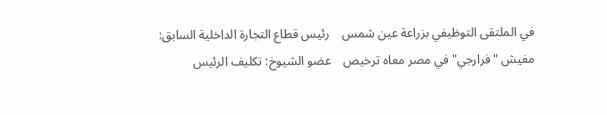في الملتقى التوظيفي بزراعة عين شمس    رئيس قطاع التجارة الداخلية السابق: مفيش "فرارجي" في مصر معاه ترخيص    عضو الشيوخ: تكليف الرئيس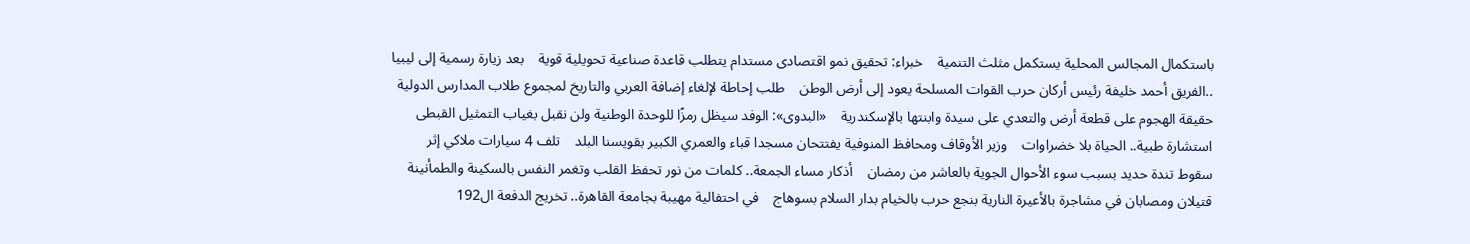باستكمال المجالس المحلية يستكمل مثلث التنمية    خبراء: تحقيق نمو اقتصادى مستدام يتطلب قاعدة صناعية تحويلية قوية    بعد زيارة رسمية إلى ليبيا ..الفريق أحمد خليفة رئيس أركان حرب القوات المسلحة يعود إلى أرض الوطن    طلب إحاطة لإلغاء إضافة العربي والتاريخ لمجموع طلاب المدارس الدولية    حقيقة الهجوم على قطعة أرض والتعدي على سيدة وابنتها بالإسكندرية    «البدوى»: الوفد سيظل رمزًا للوحدة الوطنية ولن نقبل بغياب التمثيل القبطى    استشارة طبية.. الحياة بلا خضراوات    وزير الأوقاف ومحافظ المنوفية يفتتحان مسجدا قباء والعمري الكبير بقويسنا البلد    تلف 4 سيارات ملاكي إثر سقوط تندة حديد بسبب سوء الأحوال الجوية بالعاشر من رمضان    أذكار مساء الجمعة.. كلمات من نور تحفظ القلب وتغمر النفس بالسكينة والطمأنينة    قتيلان ومصابان في مشاجرة بالأعيرة النارية بنجع حرب بالخيام بدار السلام بسوهاج    في احتفالية مهيبة بجامعة القاهرة.. تخريج الدفعة ال192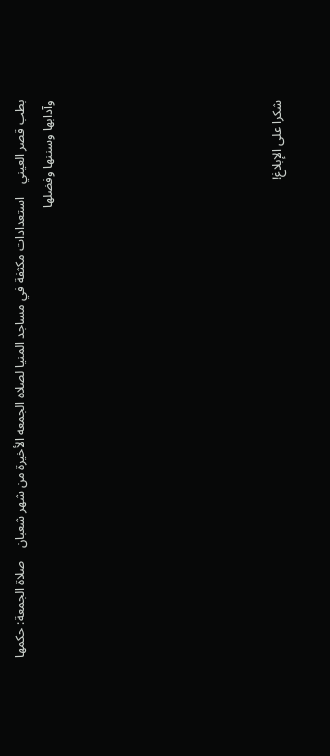بطب قصر العيني    استعدادات مكثفة في مساجد المنيا لصلاه الجمعه الأخيرة من شهر شعبان    صلاة الجمعة: حكمها وآدابها وسننها وفضلها







شكرا على الإبلاغ!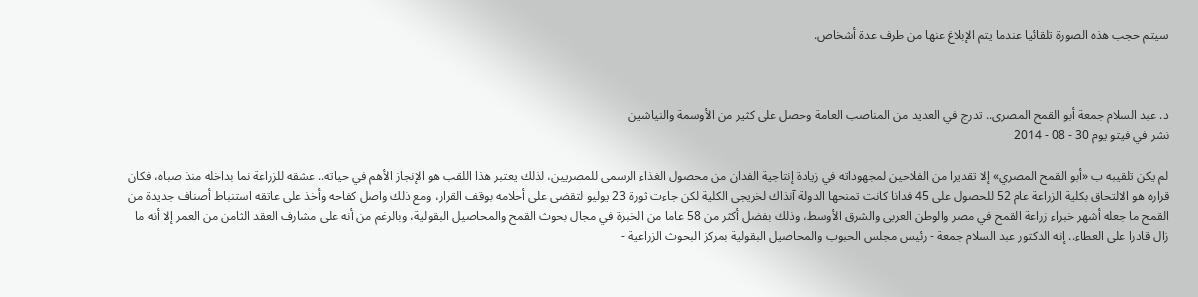سيتم حجب هذه الصورة تلقائيا عندما يتم الإبلاغ عنها من طرف عدة أشخاص.



د. عبد السلام جمعة أبو القمح المصرى.. تدرج في العديد من المناصب العامة وحصل على كثير من الأوسمة والنياشين
نشر في فيتو يوم 30 - 08 - 2014

لم يكن تلقيبه ب «أبو القمح المصري» إلا تقديرا من الفلاحين لمجهوداته في زيادة إنتاجية الفدان من محصول الغذاء الرسمى للمصريين، لذلك يعتبر هذا اللقب هو الإنجاز الأهم في حياته.. عشقه للزراعة نما بداخله منذ صباه، فكان قراره هو الالتحاق بكلية الزراعة عام 52 للحصول على 45 فدانا كانت تمنحها الدولة آنذاك لخريجى الكلية لكن جاءت ثورة 23 يوليو لتقضى على أحلامه بوقف القرار، ومع ذلك واصل كفاحه وأخذ على عاتقه استنباط أصناف جديدة من القمح ما جعله أشهر خبراء زراعة القمح في مصر والوطن العربى والشرق الأوسط، وذلك بفضل أكثر من 58 عاما من الخبرة في مجال بحوث القمح والمحاصيل البقولية، وبالرغم من أنه على مشارف العقد الثامن من العمر إلا أنه ما زال قادرا على العطاء.. إنه الدكتور عبد السلام جمعة - رئيس مجلس الحبوب والمحاصيل البقولية بمركز البحوث الزراعية -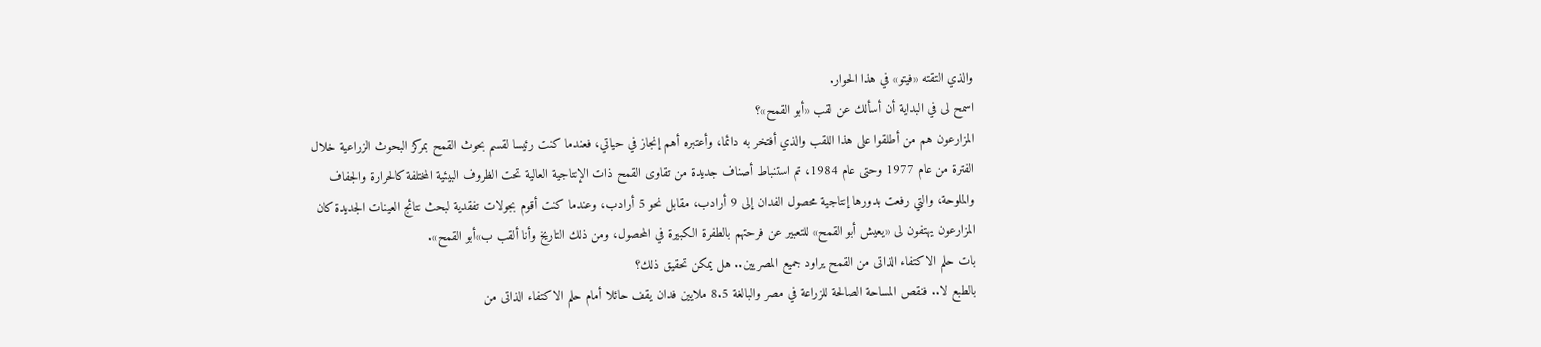والذي التقته «فيتو» في هذا الحوار.
اسمح لى في البداية أن أسألك عن لقب «أبو القمح»؟
المزارعون هم من أطلقوا على هذا اللقب والذي أفتخر به دائما، وأعتبره أهم إنجاز في حياتي، فعندما كنت رئيسا لقسم بحوث القمح بمركز البحوث الزراعية خلال الفترة من عام 1977 وحتى عام 1984، تم استنباط أصناف جديدة من تقاوى القمح ذات الإنتاجية العالية تحت الظروف البيئية المختلفة كالحرارة والجفاف والملوحة، والتي رفعت بدورها إنتاجية محصول الفدان إلى 9 أرادب، مقابل نحو 5 أرادب، وعندما كنت أقوم بجولات تفقدية لبحث نتائج العينات الجديدة كان المزارعون يهتفون لى «يعيش أبو القمح» للتعبير عن فرحتهم بالطفرة الكبيرة في المحصول، ومن ذلك التاريخ وأنا ألقب ب»أبو القمح».
بات حلم الاكتفاء الذاتى من القمح يراود جميع المصريين.. هل يمكن تحقيق ذلك؟
بالطبع لا.. فنقص المساحة الصالحة للزراعة في مصر والبالغة 8.5 ملايين فدان يقف حائلا أمام حلم الاكتفاء الذاتى من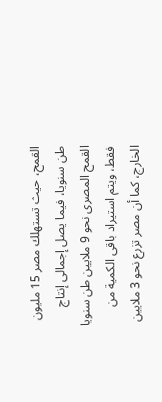القمح، حيث تستهلك مصر 15 مليون طن سنويا، فيما يصل إجمالى إنتاج القمح المصرى نحو 9 ملايين طن سنويا فقط، ويتم استيراد باقى الكمية من الخارج، كما أن مصر تزرع نحو 3 ملايين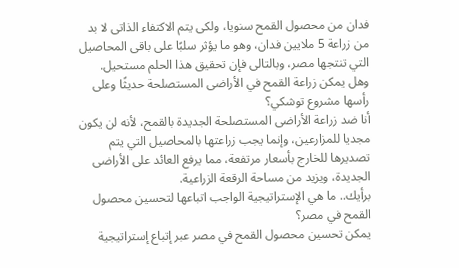فدان من محصول القمح سنويا، ولكى يتم الاكتفاء الذاتى لا بد من زراعة 5 ملايين فدان، وهو ما يؤثر سلبًا على باقى المحاصيل التي تنتجها مصر، وبالتالى فإن تحقيق هذا الحلم مستحيل.
وهل يمكن زراعة القمح في الأراضى المستصلحة حديثًا وعلى رأسها مشروع توشكي؟
أنا ضد زراعة الأراضى المستصلحة الجديدة بالقمح، لأنه لن يكون مجديا للمزارعين، وإنما يجب زراعتها بالمحاصيل التي يتم تصديرها للخارج بأسعار مرتفعة، مما يرفع العائد على الأراضى الجديدة، ويزيد من مساحة الرقعة الزراعية.
برأيك.. ما هي الإستراتيجية الواجب اتباعها لتحسين محصول القمح في مصر؟
يمكن تحسين محصول القمح في مصر عبر إتباع إستراتيجية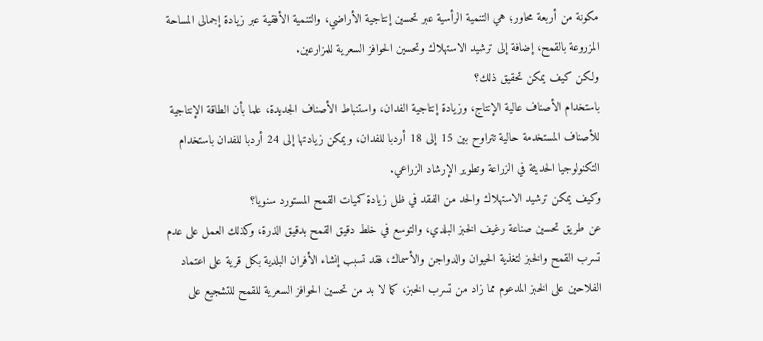مكونة من أربعة محاور؛ هي التنمية الرأسية عبر تحسين إنتاجية الأراضي، والتنمية الأفقية عبر زيادة إجمالى المساحة المزروعة بالقمح، إضافة إلى ترشيد الاستهلاك وتحسين الحوافز السعرية للمزارعين.
ولكن كيف يمكن تحقيق ذلك؟
باستخدام الأصناف عالية الإنتاج، وزيادة إنتاجية الفدان، واستنباط الأصناف الجديدة، علما بأن الطاقة الإنتاجية للأصناف المستخدمة حالية تتراوح بين 15 إلى 18 أردبا للفدان، ويمكن زيادتها إلى 24 أردبا للفدان باستخدام التكنولوجيا الحديثة في الزراعة وتطوير الإرشاد الزراعي.
وكيف يمكن ترشيد الاستهلاك والحد من الفقد في ظل زيادة كميات القمح المستورد سنويا؟
عن طريق تحسين صناعة رغيف الخبز البلدي، والتوسع في خلط دقيق القمح بدقيق الذرة، وكذلك العمل على عدم تسرب القمح والخبز لتغذية الحيوان والدواجن والأسماك، فقد تسبب إنشاء الأفران البلدية بكل قرية على اعتماد الفلاحين على الخبز المدعوم مما زاد من تسرب الخبز، كما لا بد من تحسين الحوافز السعرية للقمح للتشجيع على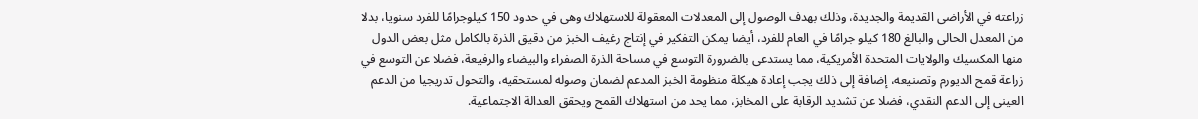زراعته في الأراضى القديمة والجديدة، وذلك بهدف الوصول إلى المعدلات المعقولة للاستهلاك وهى في حدود 150 كيلوجرامًا للفرد سنويا، بدلا من المعدل الحالى والبالغ 180 كيلو جرامًا في العام للفرد، أيضا يمكن التفكير في إنتاج رغيف الخبز من دقيق الذرة بالكامل مثل بعض الدول منها المكسيك والولايات المتحدة الأمريكية، مما يستدعى بالضرورة التوسع في مساحة الذرة الصفراء والبيضاء والرفيعة، فضلا عن التوسع في زراعة قمح الديورم وتصنيعه، إضافة إلى ذلك يجب إعادة هيكلة منظومة الخبز المدعم لضمان وصوله لمستحقيه، والتحول تدريجيا من الدعم العينى إلى الدعم النقدي، فضلا عن تشديد الرقابة على المخابز، مما يحد من استهلاك القمح ويحقق العدالة الاجتماعية.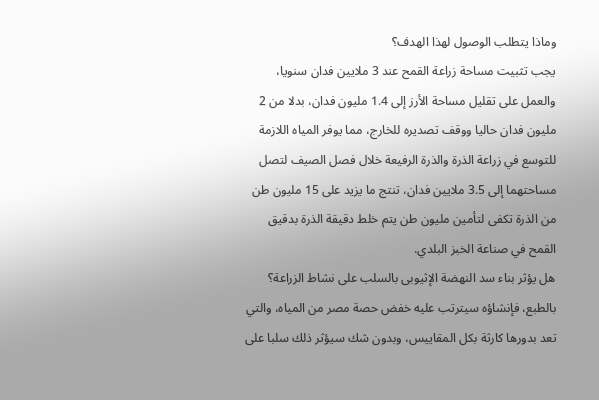وماذا يتطلب الوصول لهذا الهدف؟
يجب تثبيت مساحة زراعة القمح عند 3 ملايين فدان سنويا، والعمل على تقليل مساحة الأرز إلى 1.4 مليون فدان، بدلا من 2 مليون فدان حاليا ووقف تصديره للخارج، مما يوفر المياه اللازمة للتوسع في زراعة الذرة والذرة الرفيعة خلال فصل الصيف لتصل مساحتهما إلى 3.5 ملايين فدان، تنتج ما يزيد على 15 مليون طن من الذرة تكفى لتأمين مليون طن يتم خلط دقيقة الذرة بدقيق القمح في صناعة الخبز البلدي.
هل يؤثر بناء سد النهضة الإثيوبى بالسلب على نشاط الزراعة؟
بالطبع، فإنشاؤه سيترتب عليه خفض حصة مصر من المياه، والتي تعد بدورها كارثة بكل المقاييس، وبدون شك سيؤثر ذلك سلبا على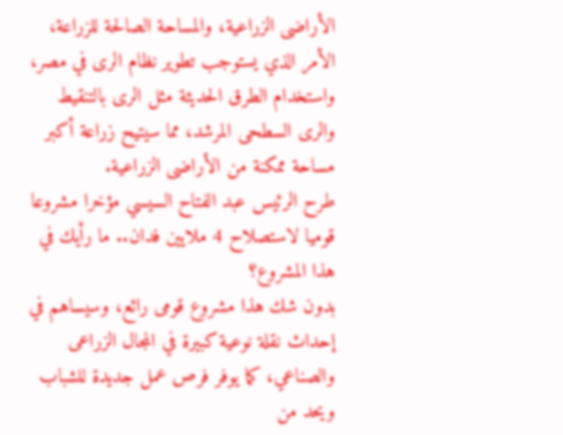الأراضى الزراعية، والمساحة الصالحة للزراعة، الأمر الذي يستوجب تطوير نظام الرى في مصر، واستخدام الطرق الحديثة مثل الرى بالتنقيط والرى السطحى المرشد، مما سيتيح زراعة أكبر مساحة ممكنة من الأراضى الزراعية.
طرح الرئيس عبد الفتاح السيسي مؤخرا مشروعا قوميا لاستصلاح 4 ملايين فدان.. ما رأيك في هذا المشروع؟
بدون شك هذا مشروع قومى رائع، وسيساهم في إحداث نقلة نوعية كبيرة في المجال الزراعى والصناعي، كما يوفر فرص عمل جديدة للشباب ويحد من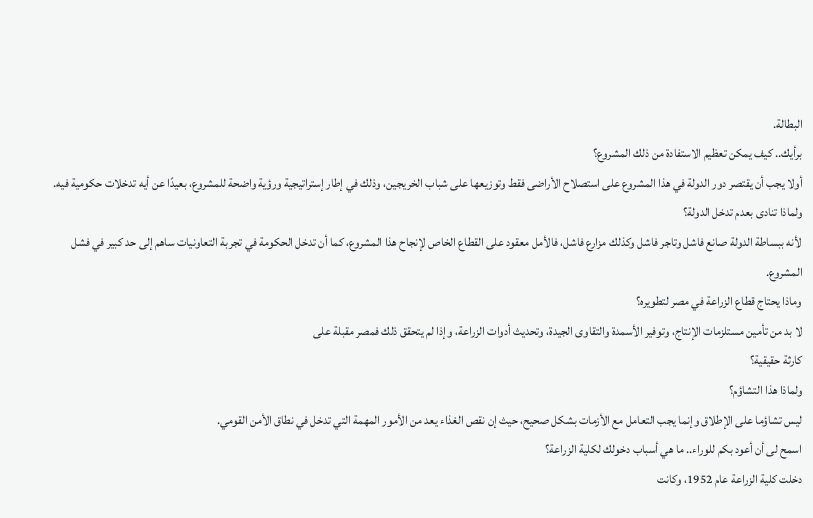البطالة.
برأيك.. كيف يمكن تعظيم الاستفادة من ذلك المشروع؟
أولا يجب أن يقتصر دور الدولة في هذا المشروع على استصلاح الأراضى فقط وتوزيعها على شباب الخريجين، وذلك في إطار إستراتيجية ورؤية واضحة للمشروع، بعيدًا عن أيه تدخلات حكومية فيه.
ولماذا تنادى بعدم تدخل الدولة؟
لأنه ببساطة الدولة صانع فاشل وتاجر فاشل وكذلك مزارع فاشل، فالأمل معقود على القطاع الخاص لإنجاح هذا المشروع، كما أن تدخل الحكومة في تجربة التعاونيات ساهم إلى حد كبير في فشل المشروع.
وماذا يحتاج قطاع الزراعة في مصر لتطويره؟
لا بد من تأمين مستلزمات الإنتاج، وتوفير الأسمدة والتقاوى الجيدة، وتحديث أدوات الزراعة، وإذا لم يتحقق ذلك فمصر مقبلة على
كارثة حقيقية؟
ولماذا هذا التشاؤم؟
ليس تشاؤما على الإطلاق وإنما يجب التعامل مع الأزمات بشكل صحيح، حيث إن نقص الغذاء يعد من الأمور المهمة التي تدخل في نطاق الأمن القومي.
اسمح لى أن أعود بكم للوراء.. ما هي أسباب دخولك لكلية الزراعة؟
دخلت كلية الزراعة عام 1952، وكانت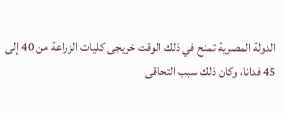الدولة المصرية تمنح في ذلك الوقت خريجى كليات الزراعة من 40 إلى 45 فدانا، وكان ذلك سبب التحاقى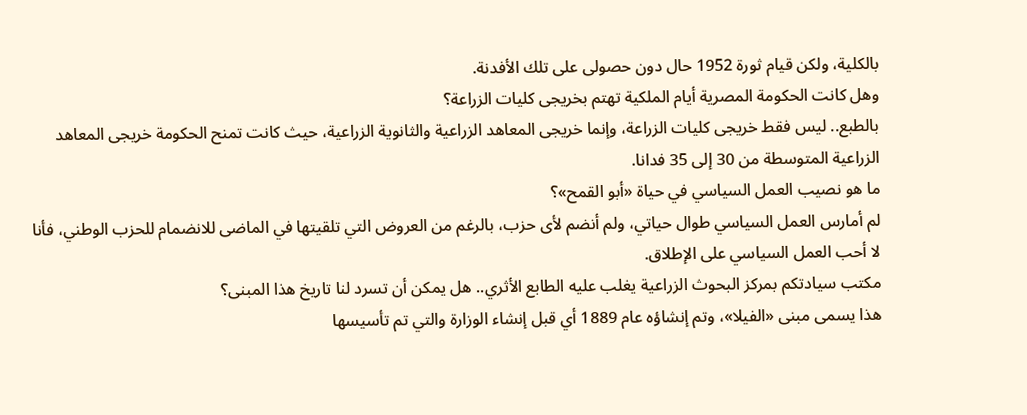بالكلية، ولكن قيام ثورة 1952 حال دون حصولى على تلك الأفدنة.
وهل كانت الحكومة المصرية أيام الملكية تهتم بخريجى كليات الزراعة؟
بالطبع.. ليس فقط خريجى كليات الزراعة، وإنما خريجى المعاهد الزراعية والثانوية الزراعية، حيث كانت تمنح الحكومة خريجى المعاهد الزراعية المتوسطة من 30 إلى 35 فدانا.
ما هو نصيب العمل السياسي في حياة «أبو القمح»؟
لم أمارس العمل السياسي طوال حياتي، ولم أنضم لأى حزب، بالرغم من العروض التي تلقيتها في الماضى للانضمام للحزب الوطني، فأنا لا أحب العمل السياسي على الإطلاق.
مكتب سيادتكم بمركز البحوث الزراعية يغلب عليه الطابع الأثري.. هل يمكن أن تسرد لنا تاريخ هذا المبنى؟
هذا يسمى مبنى «الفيلا»، وتم إنشاؤه عام 1889 أي قبل إنشاء الوزارة والتي تم تأسيسها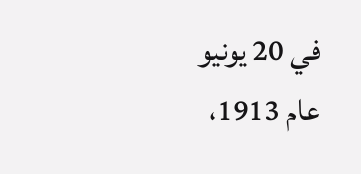في 20 يونيو عام 1913،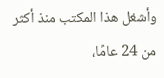وأشغل هذا المكتب منذ أكثر من 24 عامًا،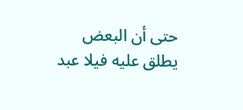حتى أن البعض يطلق عليه فيلا عبد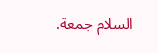السلام جمعة.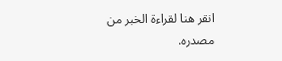انقر هنا لقراءة الخبر من مصدره.